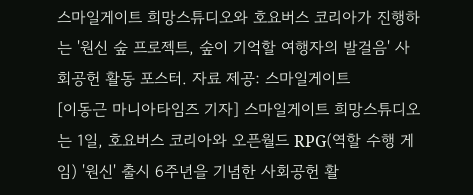스마일게이트 희망스튜디오와 호요버스 코리아가 진행하는 '원신 숲 프로젝트, 숲이 기억할 여행자의 발걸음' 사회공헌 활동 포스터. 자료 제공: 스마일게이트
[이동근 마니아타임즈 기자] 스마일게이트 희망스튜디오는 1일, 호요버스 코리아와 오픈월드 RPG(역할 수행 게임) '원신' 출시 6주년을 기념한 사회공헌 활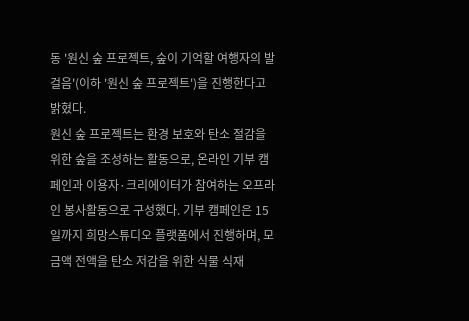동 '원신 숲 프로젝트, 숲이 기억할 여행자의 발걸음'(이하 '원신 숲 프로젝트')을 진행한다고 밝혔다.
원신 숲 프로젝트는 환경 보호와 탄소 절감을 위한 숲을 조성하는 활동으로, 온라인 기부 캠페인과 이용자·크리에이터가 참여하는 오프라인 봉사활동으로 구성했다. 기부 캠페인은 15일까지 희망스튜디오 플랫폼에서 진행하며, 모금액 전액을 탄소 저감을 위한 식물 식재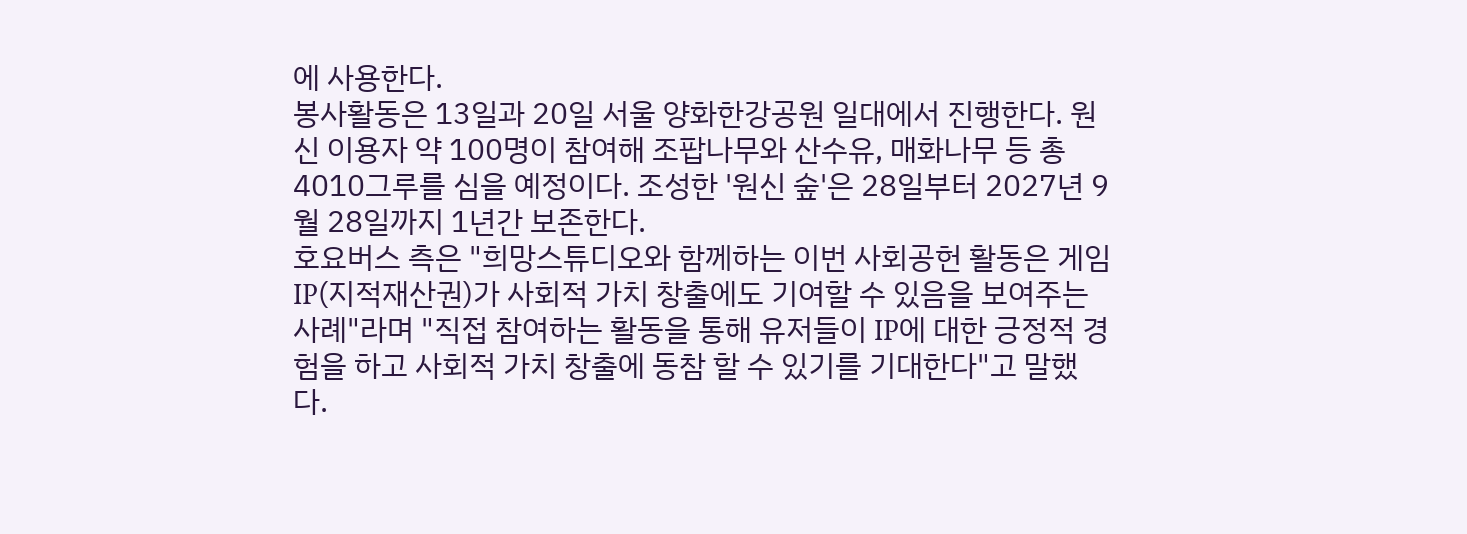에 사용한다.
봉사활동은 13일과 20일 서울 양화한강공원 일대에서 진행한다. 원신 이용자 약 100명이 참여해 조팝나무와 산수유, 매화나무 등 총 4010그루를 심을 예정이다. 조성한 '원신 숲'은 28일부터 2027년 9월 28일까지 1년간 보존한다.
호요버스 측은 "희망스튜디오와 함께하는 이번 사회공헌 활동은 게임 IP(지적재산권)가 사회적 가치 창출에도 기여할 수 있음을 보여주는 사례"라며 "직접 참여하는 활동을 통해 유저들이 IP에 대한 긍정적 경험을 하고 사회적 가치 창출에 동참 할 수 있기를 기대한다"고 말했다.